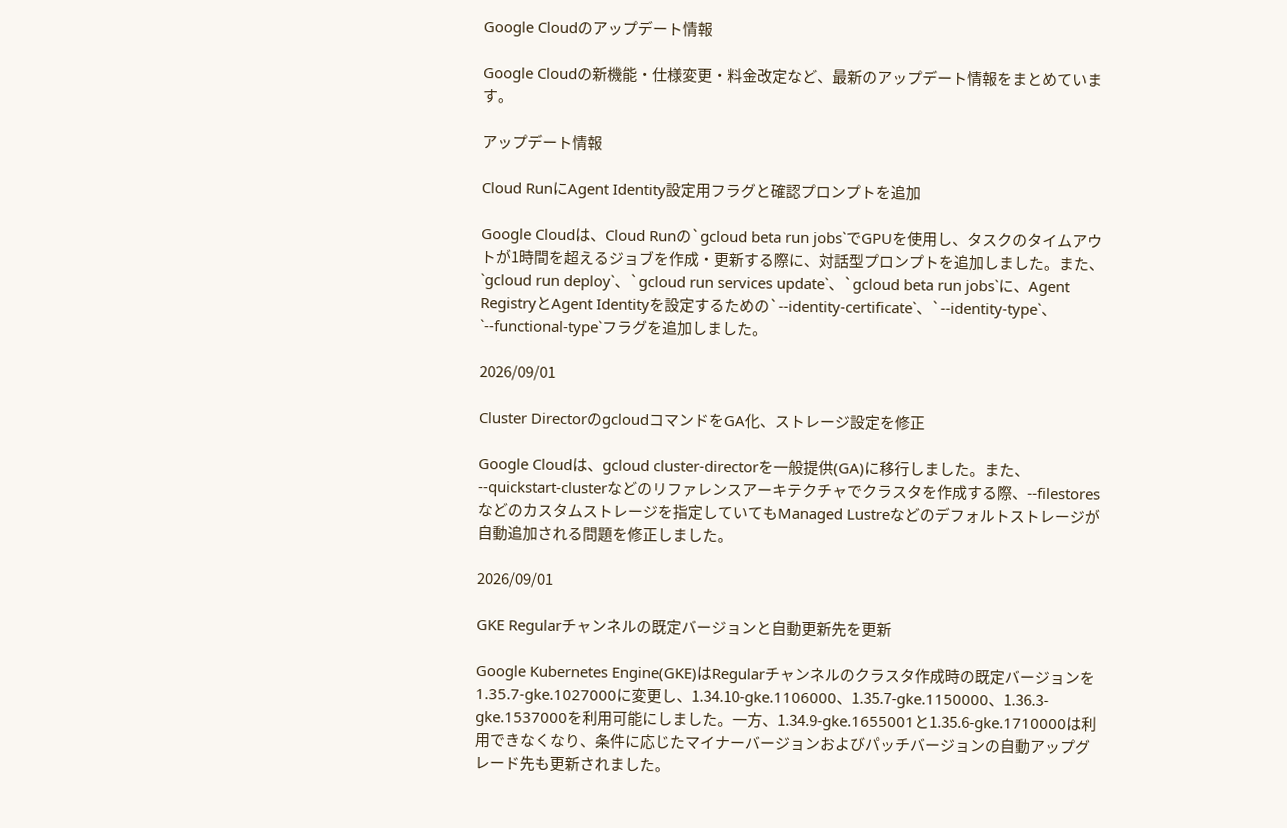Google Cloudのアップデート情報

Google Cloudの新機能・仕様変更・料金改定など、最新のアップデート情報をまとめています。

アップデート情報

Cloud RunにAgent Identity設定用フラグと確認プロンプトを追加

Google Cloudは、Cloud Runの`gcloud beta run jobs`でGPUを使用し、タスクのタイムアウトが1時間を超えるジョブを作成・更新する際に、対話型プロンプトを追加しました。また、`gcloud run deploy`、`gcloud run services update`、`gcloud beta run jobs`に、Agent RegistryとAgent Identityを設定するための`--identity-certificate`、`--identity-type`、`--functional-type`フラグを追加しました。

2026/09/01

Cluster DirectorのgcloudコマンドをGA化、ストレージ設定を修正

Google Cloudは、gcloud cluster-directorを一般提供(GA)に移行しました。また、--quickstart-clusterなどのリファレンスアーキテクチャでクラスタを作成する際、--filestoresなどのカスタムストレージを指定していてもManaged Lustreなどのデフォルトストレージが自動追加される問題を修正しました。

2026/09/01

GKE Regularチャンネルの既定バージョンと自動更新先を更新

Google Kubernetes Engine(GKE)はRegularチャンネルのクラスタ作成時の既定バージョンを1.35.7-gke.1027000に変更し、1.34.10-gke.1106000、1.35.7-gke.1150000、1.36.3-gke.1537000を利用可能にしました。一方、1.34.9-gke.1655001と1.35.6-gke.1710000は利用できなくなり、条件に応じたマイナーバージョンおよびパッチバージョンの自動アップグレード先も更新されました。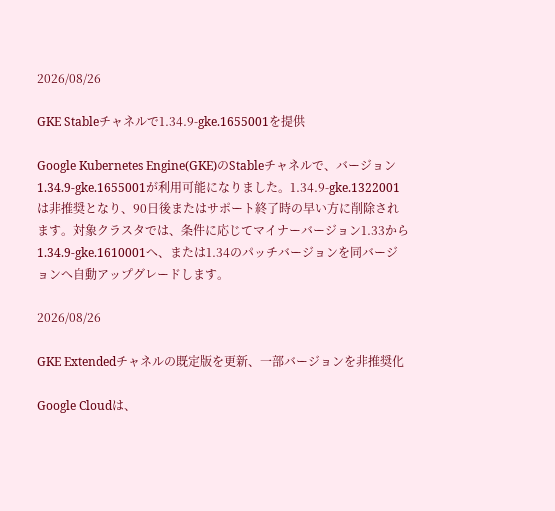2026/08/26

GKE Stableチャネルで1.34.9-gke.1655001を提供

Google Kubernetes Engine(GKE)のStableチャネルで、バージョン1.34.9-gke.1655001が利用可能になりました。1.34.9-gke.1322001は非推奨となり、90日後またはサポート終了時の早い方に削除されます。対象クラスタでは、条件に応じてマイナーバージョン1.33から1.34.9-gke.1610001へ、または1.34のパッチバージョンを同バージョンへ自動アップグレードします。

2026/08/26

GKE Extendedチャネルの既定版を更新、一部バージョンを非推奨化

Google Cloudは、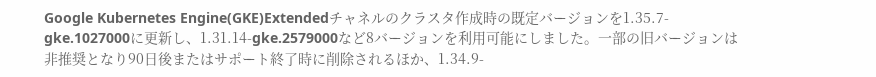Google Kubernetes Engine(GKE)Extendedチャネルのクラスタ作成時の既定バージョンを1.35.7-gke.1027000に更新し、1.31.14-gke.2579000など8バージョンを利用可能にしました。一部の旧バージョンは非推奨となり90日後またはサポート終了時に削除されるほか、1.34.9-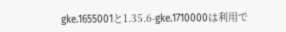gke.1655001と1.35.6-gke.1710000は利用で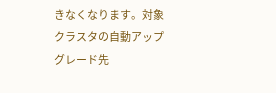きなくなります。対象クラスタの自動アップグレード先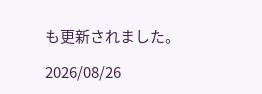も更新されました。

2026/08/26